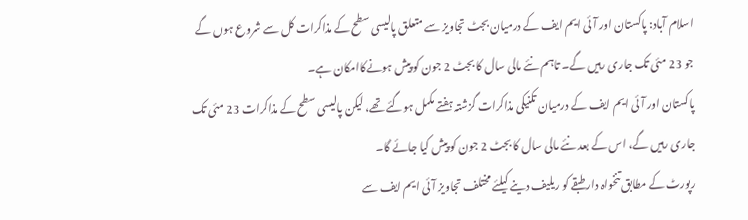اسلام آباد: پاکستان اور آئی ایم ایف کے درمیان بجٹ تجاویز سے متعلق پالیسی سطح کے مذاکرات کل سے شروع ہوں گے جو 23 مئی تک جاری رہیں گے۔ تاہم نئے مالی سال کا بجٹ 2 جون کو پیش ہونےکاامکان ہے۔
پاکستان اور آئی ایم ایف کے درمیان تکنیکی مذاکرات گزشتہ ہفتے مکمل ہوگئے تھے، لیکن پالیسی سطح کے مذاکرات 23 مئی تک جاری رہیں گے، اس کے بعد نئے مالی سال کا بجٹ 2 جون کو پیش کیا جائے گا۔
رپورٹ کے مطابق تنخواہ دار طبقے کو ریلیف دینے کیلئے مختلف تجاویز آئی ایم ایف سے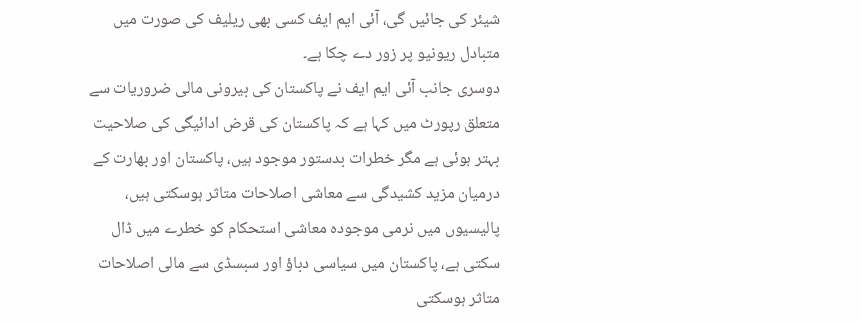شیئر کی جائیں گی، آئی ایم ایف کسی بھی ریلیف کی صورت میں متبادل ریونیو پر زور دے چکا ہے۔
دوسری جانب آئی ایم ایف نے پاکستان کی بیرونی مالی ضروریات سے متعلق رپورٹ میں کہا ہے کہ پاکستان کی قرض ادائیگی کی صلاحیت بہتر ہوئی ہے مگر خطرات بدستور موجود ہیں، پاکستان اور بھارت کے درمیان مزید کشیدگی سے معاشی اصلاحات متاثر ہوسکتی ہیں، پالیسیوں میں نرمی موجودہ معاشی استحکام کو خطرے میں ڈال سکتی ہے، پاکستان میں سیاسی دباؤ اور سبسڈی سے مالی اصلاحات متاثر ہوسکتی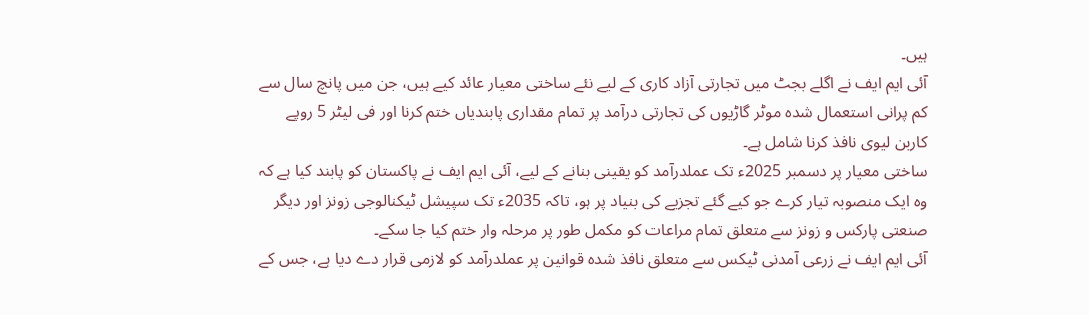ہیں۔
آئی ایم ایف نے اگلے بجٹ میں تجارتی آزاد کاری کے لیے نئے ساختی معیار عائد کیے ہیں، جن میں پانچ سال سے کم پرانی استعمال شدہ موٹر گاڑیوں کی تجارتی درآمد پر تمام مقداری پابندیاں ختم کرنا اور فی لیٹر 5 روپے کاربن لیوی نافذ کرنا شامل ہے۔
ساختی معیار پر دسمبر 2025ء تک عملدرآمد کو یقینی بنانے کے لیے، آئی ایم ایف نے پاکستان کو پابند کیا ہے کہ وہ ایک منصوبہ تیار کرے جو کیے گئے تجزیے کی بنیاد پر ہو، تاکہ 2035ء تک سپیشل ٹیکنالوجی زونز اور دیگر صنعتی پارکس و زونز سے متعلق تمام مراعات کو مکمل طور پر مرحلہ وار ختم کیا جا سکے۔
آئی ایم ایف نے زرعی آمدنی ٹیکس سے متعلق نافذ شدہ قوانین پر عملدرآمد کو لازمی قرار دے دیا ہے، جس کے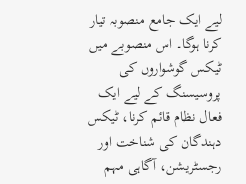لیے ایک جامع منصوبہ تیار کرنا ہوگا۔ اس منصوبے میں ٹیکس گوشواروں کی پروسیسنگ کے لیے ایک فعال نظام قائم کرنا، ٹیکس دہندگان کی شناخت اور رجسٹریشن، آگاہی مہم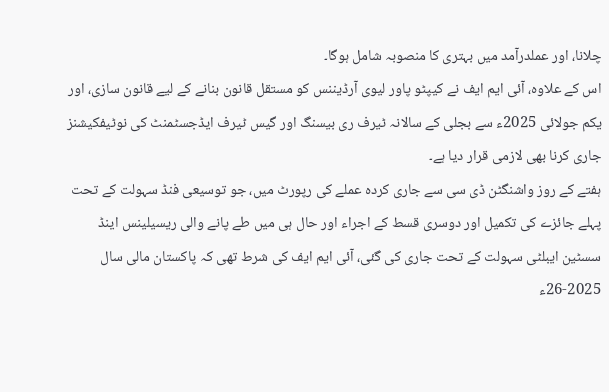چلانا، اور عملدرآمد میں بہتری کا منصوبہ شامل ہوگا۔
اس کے علاوہ، آئی ایم ایف نے کیپٹو پاور لیوی آرڈیننس کو مستقل قانون بنانے کے لیے قانون سازی، اور یکم جولائی 2025ء سے بجلی کے سالانہ ٹیرف ری بیسنگ اور گیس ٹیرف ایڈجسٹمنٹ کی نوٹیفکیشنز جاری کرنا بھی لازمی قرار دیا ہے۔
ہفتے کے روز واشنگٹن ڈی سی سے جاری کردہ عملے کی رپورٹ میں، جو توسیعی فنڈ سہولت کے تحت پہلے جائزے کی تکمیل اور دوسری قسط کے اجراء اور حال ہی میں طے پانے والی ریسیلینس اینڈ سسٹین ایبلٹی سہولت کے تحت جاری کی گئی، آئی ایم ایف کی شرط تھی کہ پاکستان مالی سال 2025-26ء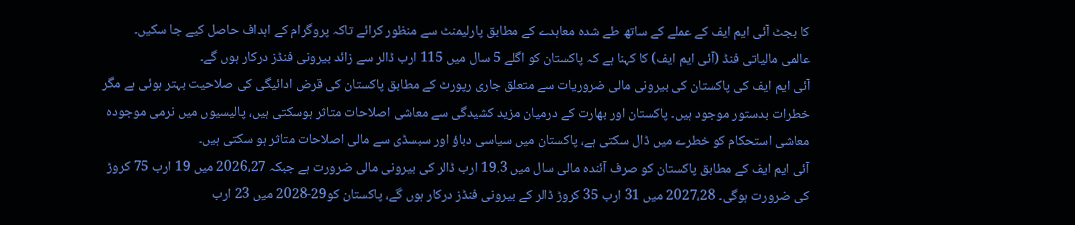کا بجٹ آئی ایم ایف کے عملے کے ساتھ طے شدہ معاہدے کے مطابق پارلیمنٹ سے منظور کرائے تاکہ پروگرام کے اہداف حاصل کیے جا سکیں۔
عالمی مالیاتی فنڈ (آئی ایم ایف) کا کہنا ہے کہ پاکستان کو اگلے 5 سال میں 115 ارب ڈالر سے زائد بیرونی فنڈز درکار ہوں گے۔
آئی ایم ایف کی پاکستان کی بیرونی مالی ضروریات سے متعلق جاری رپورٹ کے مطابق پاکستان کی قرض ادائیگی کی صلاحیت بہتر ہوئی ہے مگر خطرات بدستور موجود ہیں۔ پاکستان اور بھارت کے درمیان مزید کشیدگی سے معاشی اصلاحات متاثر ہوسکتی ہیں، پالیسیوں میں نرمی موجودہ معاشی استحکام کو خطرے میں ڈال سکتی ہے، پاکستان میں سیاسی دباؤ اور سبسڈی سے مالی اصلاحات متاثر ہو سکتی ہیں۔
آئی ایم ایف کے مطابق پاکستان کو صرف آئندہ مالی سال میں 19.3 ارب ڈالر کی بیرونی مالی ضرورت ہے جبکہ 2026،27 میں 19 ارب 75 کروڑ کی ضرورت ہوگی۔ 2027،28 میں 31 ارب 35 کروڑ ڈالر کے بیرونی فنڈز درکار ہوں گے، پاکستان کو29-2028 میں 23 ارب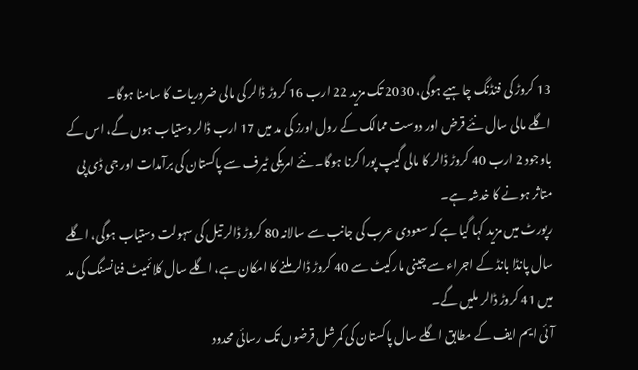13 کروڑ کی فنڈنگ چاہیے ہوگی، 2030 تک مزید 22 ارب 16 کروڑ ڈالر کی مالی ضروریات کا سامنا ہوگا۔
اگلے مالی سال نئے قرض اور دوست ممالک کے رول اورز کی مد میں 17 ارب ڈالر دستیاب ہوں گے، اس کے باوجود 2 ارب 40 کروڑ ڈالر کا مالی گیپ پورا کرنا ہوگا۔ نئے امریکی ٹیرف سے پاکستان کی برآمدات اور جی ڈی پی متاثر ہونے کا خدشہ ہے۔
رپورٹ میں مزید کہا گیا ہے کہ سعودی عرب کی جانب سے سالانہ 80 کروڑ ڈالر تیل کی سہولت دستیاب ہوگی، اگلے سال پانڈا بانڈ کے اجراء سے چینی مارکیٹ سے 40 کروڑ ڈالر ملنے کا امکان ہے، اگلے سال کلائمیٹ فنانسنگ کی مد میں 41 کروڑ ڈالر ملیں گے۔
آئی ایم ایف کے مطابق اگلے سال پاکستان کی کمرشل قرضوں تک رسائی محدود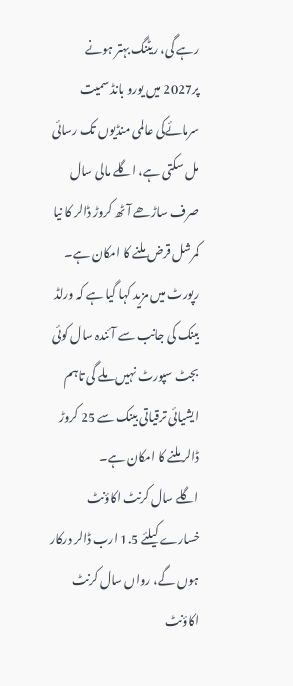رہے گی، ریٹنگ بہتر ہونے پر2027 میں یورو بانڈ سمیت سرمائےکی عالمی منڈیوں تک رسائی مل سکتی ہے، اگلے مالی سال صرف ساڑھے آٹھ کروڑ ڈالر کا نیا کمرشل قرض ملنے کا امکان ہے۔
رپورٹ میں مزید کہا گیا ہے کہ ورلڈ بینک کی جانب سے آئندہ سال کوئی بجٹ سپورٹ نہیں ملے گی تاہم ایشیائی ترقیاتی بینک سے 25 کروڑ ڈالر ملنے کا امکان ہے۔
اگلے سال کرنٹ اکاؤنٹ خسارے کیلئے 1.5 ارب ڈالر درکار ہوں گے، رواں سال کرنٹ اکاؤنٹ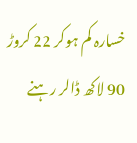خسارہ کم ہوکر 22 کروڑ 90 لاکھ ڈالر رہنے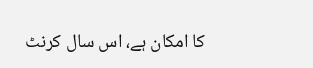کا امکان ہے، اس سال کرنٹ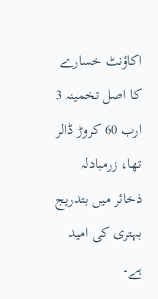اکاؤنٹ خسارے کا اصل تخمینہ 3 ارب 60 کروڑ ڈالر تھا، زرمبادلہ ذخائر میں بتدریج بہتری کی امید ہے۔